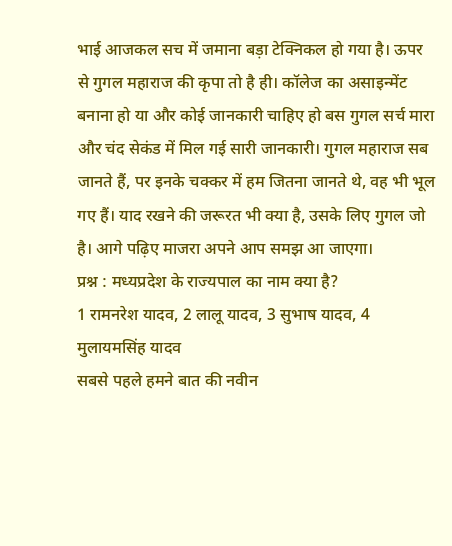भाई आजकल सच में जमाना बड़ा टेक्निकल हो गया है। ऊपर से गुगल महाराज की कृपा तो है ही। कॉलेज का असाइन्मेंट बनाना हो या और कोई जानकारी चाहिए हो बस गुगल सर्च मारा और चंद सेकंड में मिल गई सारी जानकारी। गुगल महाराज सब जानते हैं, पर इनके चक्कर में हम जितना जानते थे, वह भी भूल गए हैं। याद रखने की जरूरत भी क्या है, उसके लिए गुगल जो है। आगे पढ़िए माजरा अपने आप समझ आ जाएगा।
प्रश्न : मध्यप्रदेश के राज्यपाल का नाम क्या है?
1 रामनरेश यादव, 2 लालू यादव, 3 सुभाष यादव, 4 मुलायमसिंह यादव
सबसे पहले हमने बात की नवीन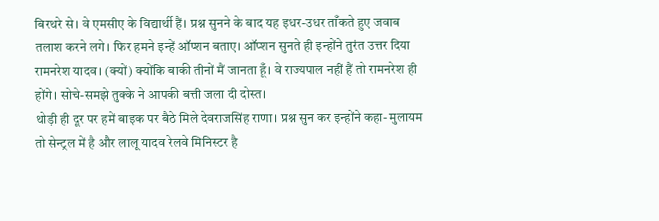बिरथरे से। वे एमसीए के विद्यार्थी हैं। प्रश्न सुनने के बाद यह इधर-उधर ताँकते हुए जवाब तलाश करने लगे। फिर हमने इन्हें ऑप्शन बताए। ऑप्शन सुनते ही इन्होंने तुरंत उत्तर दिया रामनरेश यादव। (क्यों) क्योंकि बाकी तीनों मैं जानता हूँ। वे राज्यपाल नहीं हैं तो रामनरेश ही होंगे। सोचे-समझे तुक्के ने आपकी बत्ती जला दी दोस्त।
थोड़ी ही दूर पर हमें बाइक पर बैठे मिले देवराजसिंह राणा। प्रश्न सुन कर इन्होंने कहा- मुलायम तो सेन्ट्रल में है और लालू यादव रेलवे मिनिस्टर है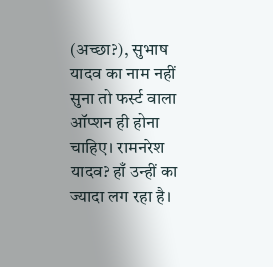(अच्छा?), सुभाष यादव का नाम नहीं सुना तो फर्स्ट वाला ऑप्शन ही होना चाहिए। रामनरेश यादव? हाँ उन्हीं का ज्यादा लग रहा है।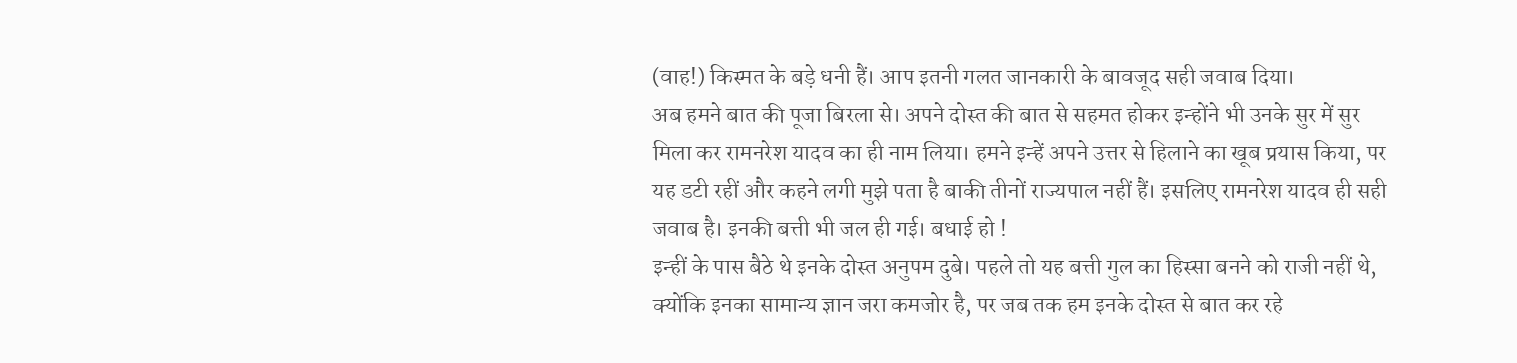(वाह!) किस्मत के बड़े धनी हैं। आप इतनी गलत जानकारी के बावजूद सही जवाब दिया।
अब हमने बात की पूजा बिरला से। अपने दोस्त की बात से सहमत होकर इन्होंने भी उनके सुर में सुर मिला कर रामनरेश यादव का ही नाम लिया। हमने इन्हें अपने उत्तर से हिलाने का खूब प्रयास किया, पर यह डटी रहीं और कहने लगी मुझे पता है बाकी तीनों राज्यपाल नहीं हैं। इसलिए रामनरेश यादव ही सही जवाब है। इनकी बत्ती भी जल ही गई। बधाई हो !
इन्हीं के पास बैठे थे इनके दोस्त अनुपम दुबे। पहले तो यह बत्ती गुल का हिस्सा बनने को राजी नहीं थे, क्योंकि इनका सामान्य ज्ञान जरा कमजोर है, पर जब तक हम इनके दोस्त से बात कर रहे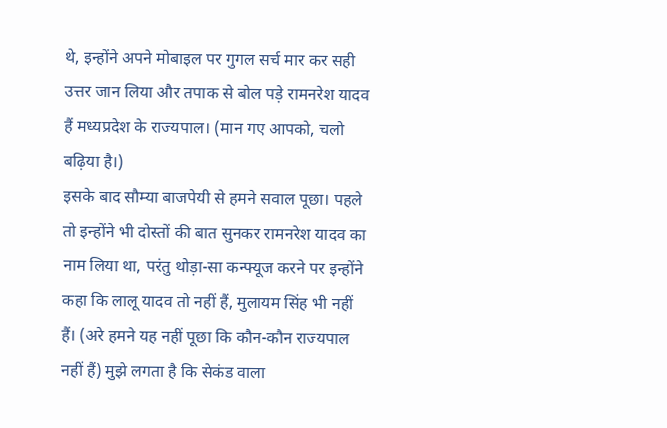थे, इन्होंने अपने मोबाइल पर गुगल सर्च मार कर सही उत्तर जान लिया और तपाक से बोल पड़े रामनरेश यादव हैं मध्यप्रदेश के राज्यपाल। (मान गए आपको, चलो बढ़िया है।)
इसके बाद सौम्या बाजपेयी से हमने सवाल पूछा। पहले तो इन्होंने भी दोस्तों की बात सुनकर रामनरेश यादव का नाम लिया था, परंतु थोड़ा-सा कन्फ्यूज करने पर इन्होंने कहा कि लालू यादव तो नहीं हैं, मुलायम सिंह भी नहीं हैं। (अरे हमने यह नहीं पूछा कि कौन-कौन राज्यपाल नहीं हैं) मुझे लगता है कि सेकंड वाला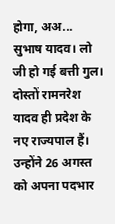होगा, अअ... सुभाष यादव। लो जी हो गई बत्ती गुल। दोस्तों रामनरेश यादव ही प्रदेश के नए राज्यपाल हैं। उन्होंने 26 अगस्त को अपना पदभार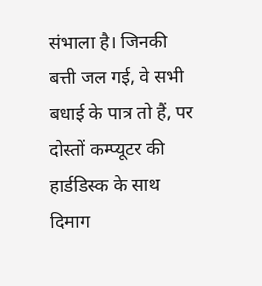संभाला है। जिनकी बत्ती जल गई, वे सभी बधाई के पात्र तो हैं, पर दोस्तों कम्प्यूटर की हार्डडिस्क के साथ दिमाग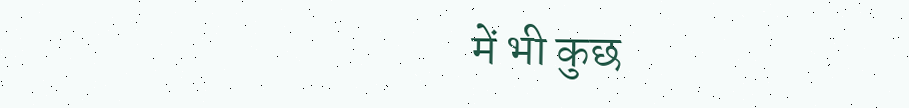में भी कुछ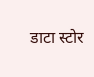डाटा स्टोर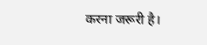करना जरूरी है।